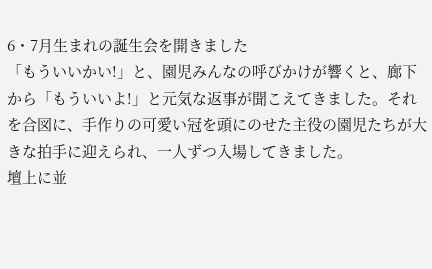6・7月生まれの誕生会を開きました
「もういいかい!」と、園児みんなの呼びかけが響くと、廊下から「もういいよ!」と元気な返事が聞こえてきました。それを合図に、手作りの可愛い冠を頭にのせた主役の園児たちが大きな拍手に迎えられ、一人ずつ入場してきました。
壇上に並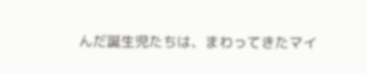んだ誕生児たちは、まわってきたマイ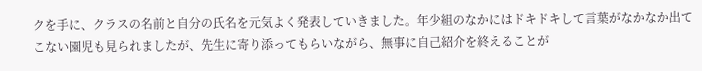クを手に、クラスの名前と自分の氏名を元気よく発表していきました。年少組のなかにはドキドキして言葉がなかなか出てこない園児も見られましたが、先生に寄り添ってもらいながら、無事に自己紹介を終えることが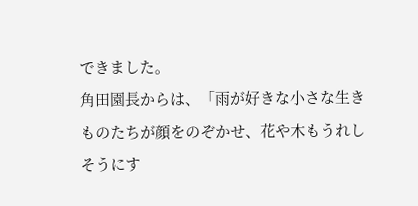できました。
角田園長からは、「雨が好きな小さな生きものたちが顔をのぞかせ、花や木もうれしそうにす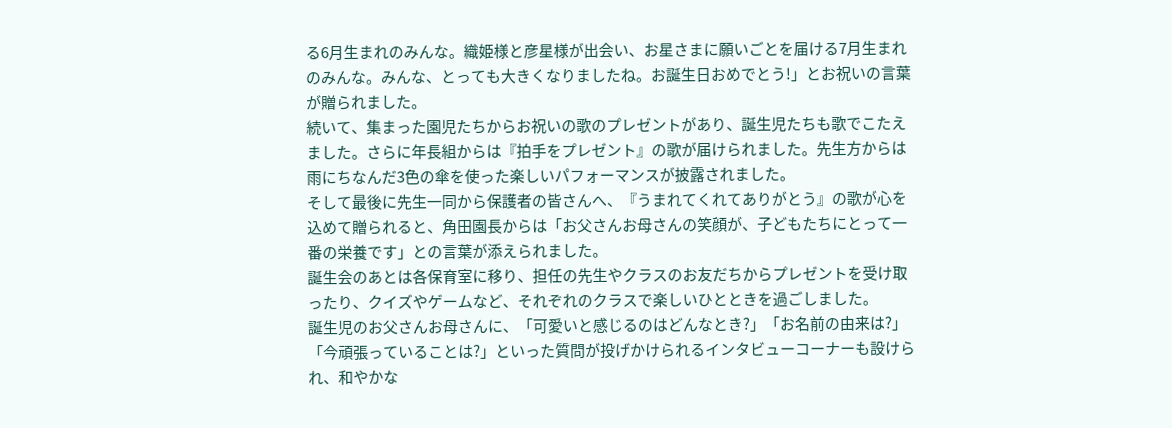る6月生まれのみんな。織姫様と彦星様が出会い、お星さまに願いごとを届ける7月生まれのみんな。みんな、とっても大きくなりましたね。お誕生日おめでとう!」とお祝いの言葉が贈られました。
続いて、集まった園児たちからお祝いの歌のプレゼントがあり、誕生児たちも歌でこたえました。さらに年長組からは『拍手をプレゼント』の歌が届けられました。先生方からは雨にちなんだ3色の傘を使った楽しいパフォーマンスが披露されました。
そして最後に先生一同から保護者の皆さんへ、『うまれてくれてありがとう』の歌が心を込めて贈られると、角田園長からは「お父さんお母さんの笑顔が、子どもたちにとって一番の栄養です」との言葉が添えられました。
誕生会のあとは各保育室に移り、担任の先生やクラスのお友だちからプレゼントを受け取ったり、クイズやゲームなど、それぞれのクラスで楽しいひとときを過ごしました。
誕生児のお父さんお母さんに、「可愛いと感じるのはどんなとき?」「お名前の由来は?」「今頑張っていることは?」といった質問が投げかけられるインタビューコーナーも設けられ、和やかな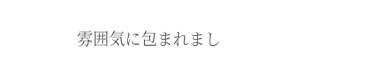雰囲気に包まれまし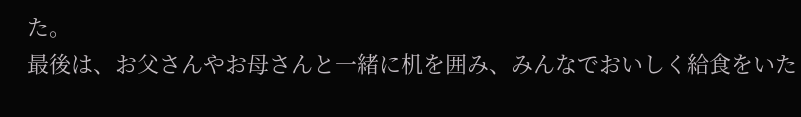た。
最後は、お父さんやお母さんと一緒に机を囲み、みんなでおいしく給食をいた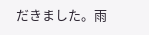だきました。雨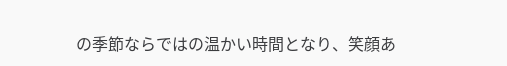の季節ならではの温かい時間となり、笑顔あ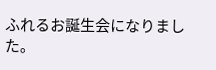ふれるお誕生会になりました。